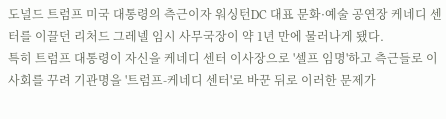도널드 트럼프 미국 대통령의 측근이자 워싱턴DC 대표 문화·예술 공연장 케네디 센터를 이끌던 리처드 그레넬 임시 사무국장이 약 1년 만에 물러나게 됐다.
특히 트럼프 대통령이 자신을 케네디 센터 이사장으로 '셀프 임명'하고 측근들로 이사회를 꾸려 기관명을 '트럼프-케네디 센터'로 바꾼 뒤로 이러한 문제가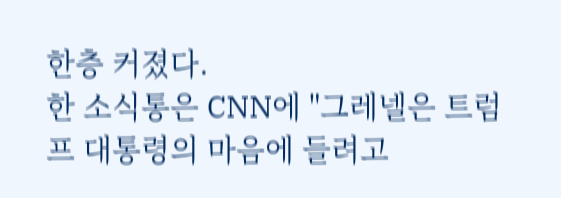한층 커졌다.
한 소식통은 CNN에 "그레넬은 트럼프 대통령의 마음에 들려고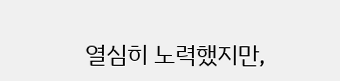열심히 노력했지만,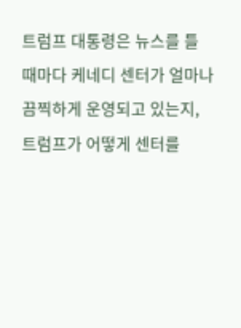트럼프 대통령은 뉴스를 틀 때마다 케네디 센터가 얼마나 끔찍하게 운영되고 있는지, 트럼프가 어떻게 센터를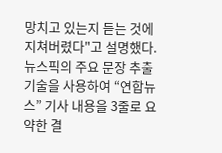망치고 있는지 듣는 것에 지쳐버렸다"고 설명했다.
뉴스픽의 주요 문장 추출 기술을 사용하여 “연합뉴스” 기사 내용을 3줄로 요약한 결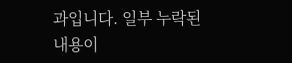과입니다. 일부 누락된 내용이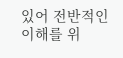있어 전반적인 이해를 위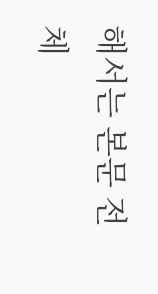해서는 본문 전체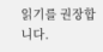읽기를 권장합니다.